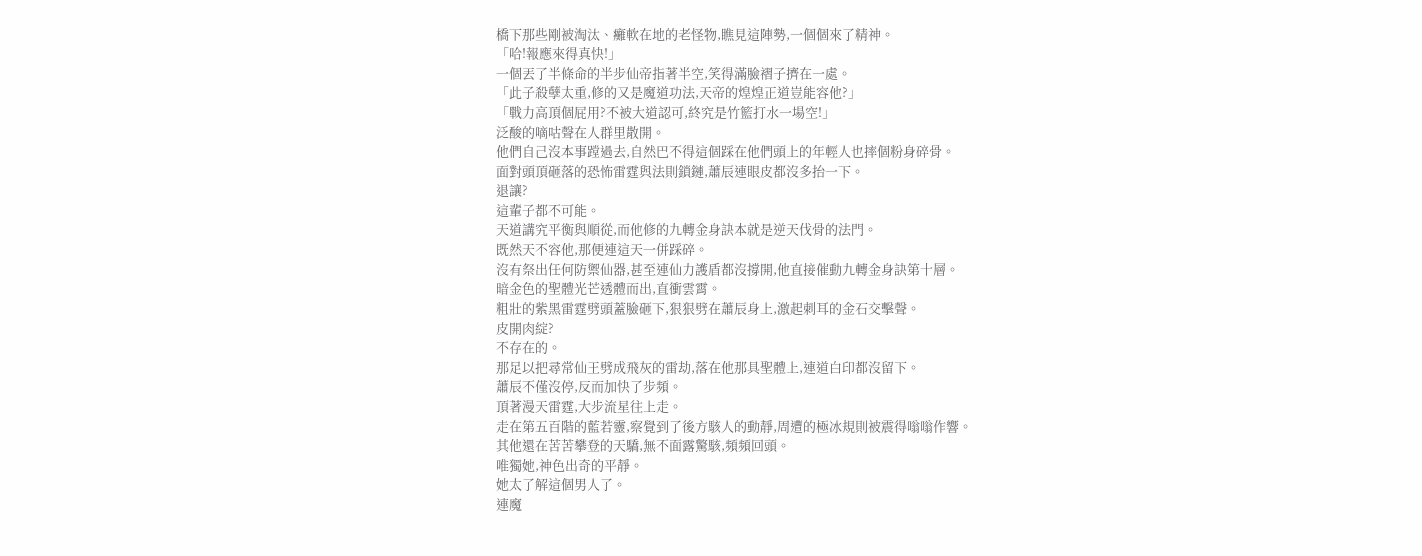橋下那些剛被淘汰、癱軟在地的老怪物,瞧見這陣勢,一個個來了精神。
「哈!報應來得真快!」
一個丟了半條命的半步仙帝指著半空,笑得滿臉褶子擠在一處。
「此子殺孽太重,修的又是魔道功法,天帝的煌煌正道豈能容他?」
「戰力高頂個屁用?不被大道認可,終究是竹籃打水一場空!」
泛酸的嘀咕聲在人群里散開。
他們自己沒本事蹚過去,自然巴不得這個踩在他們頭上的年輕人也摔個粉身碎骨。
面對頭頂砸落的恐怖雷霆與法則鎖鏈,蕭辰連眼皮都沒多抬一下。
退讓?
這輩子都不可能。
天道講究平衡與順從,而他修的九轉金身訣本就是逆天伐骨的法門。
既然天不容他,那便連這天一併踩碎。
沒有祭出任何防禦仙器,甚至連仙力護盾都沒撐開,他直接催動九轉金身訣第十層。
暗金色的聖體光芒透體而出,直衝雲霄。
粗壯的紫黑雷霆劈頭蓋臉砸下,狠狠劈在蕭辰身上,激起刺耳的金石交擊聲。
皮開肉綻?
不存在的。
那足以把尋常仙王劈成飛灰的雷劫,落在他那具聖體上,連道白印都沒留下。
蕭辰不僅沒停,反而加快了步頻。
頂著漫天雷霆,大步流星往上走。
走在第五百階的藍若靈,察覺到了後方駭人的動靜,周遭的極冰規則被震得嗡嗡作響。
其他還在苦苦攀登的天驕,無不面露驚駭,頻頻回頭。
唯獨她,神色出奇的平靜。
她太了解這個男人了。
連魔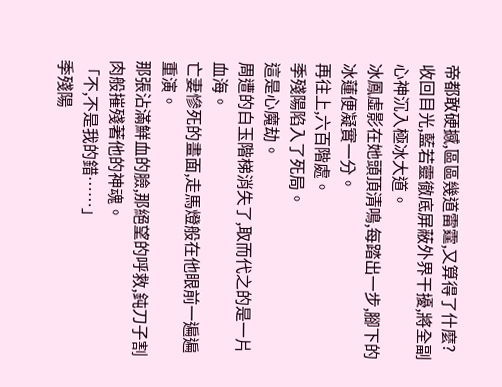帝都敢硬撼,區區幾道雷霆,又算得了什麼?
收回目光,藍若靈徹底屏蔽外界干擾,將全副心神沉入極冰大道。
冰鳳虛影在她頭頂清鳴,每踏出一步,腳下的冰蓮便凝實一分。
再往上,六百階處。
季殘陽陷入了死局。
這是心魔劫。
周遭的白玉階梯消失了,取而代之的是一片血海。
亡妻慘死的畫面,走馬燈般在他眼前一遍遍重演。
那張沾滿鮮血的臉,那絕望的呼救,鈍刀子割肉般摧殘著他的神魂。
「不,不是我的錯……」
季殘陽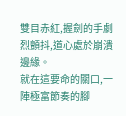雙目赤紅,握劍的手劇烈顫抖,道心處於崩潰邊緣。
就在這要命的關口,一陣極富節奏的腳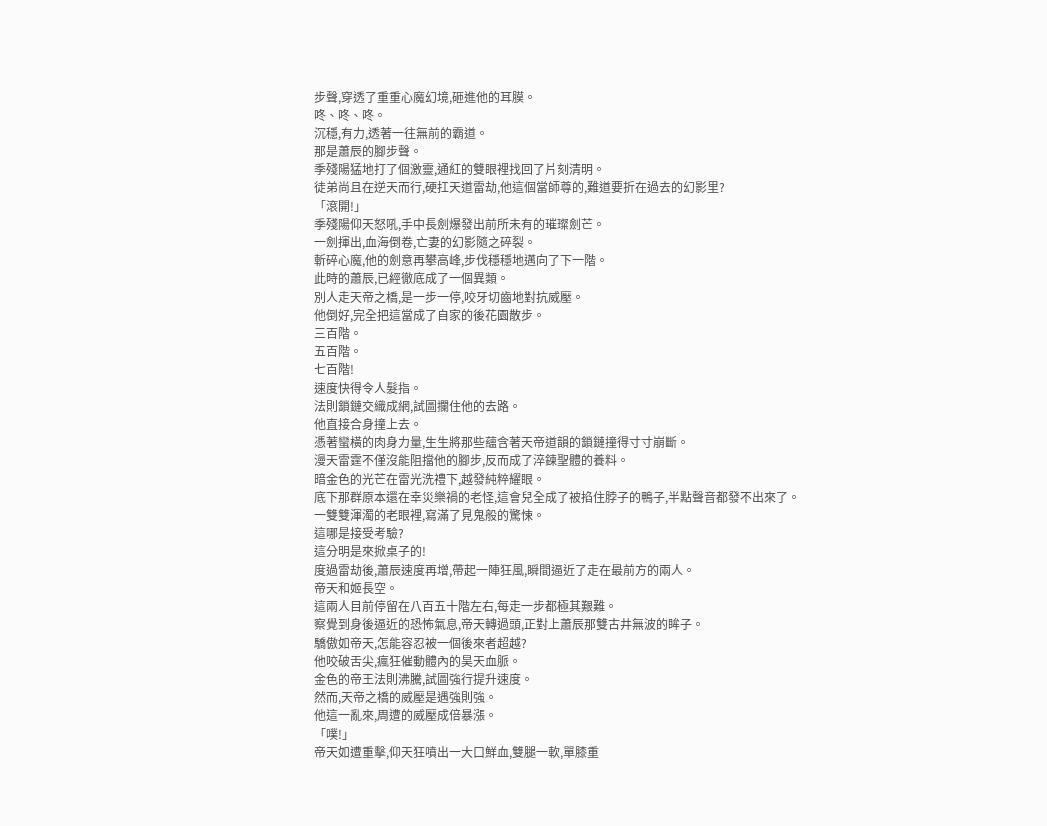步聲,穿透了重重心魔幻境,砸進他的耳膜。
咚、咚、咚。
沉穩,有力,透著一往無前的霸道。
那是蕭辰的腳步聲。
季殘陽猛地打了個激靈,通紅的雙眼裡找回了片刻清明。
徒弟尚且在逆天而行,硬扛天道雷劫,他這個當師尊的,難道要折在過去的幻影里?
「滾開!」
季殘陽仰天怒吼,手中長劍爆發出前所未有的璀璨劍芒。
一劍揮出,血海倒卷,亡妻的幻影隨之碎裂。
斬碎心魔,他的劍意再攀高峰,步伐穩穩地邁向了下一階。
此時的蕭辰,已經徹底成了一個異類。
別人走天帝之橋,是一步一停,咬牙切齒地對抗威壓。
他倒好,完全把這當成了自家的後花園散步。
三百階。
五百階。
七百階!
速度快得令人髮指。
法則鎖鏈交織成網,試圖攔住他的去路。
他直接合身撞上去。
憑著蠻橫的肉身力量,生生將那些蘊含著天帝道韻的鎖鏈撞得寸寸崩斷。
漫天雷霆不僅沒能阻擋他的腳步,反而成了淬鍊聖體的養料。
暗金色的光芒在雷光洗禮下,越發純粹耀眼。
底下那群原本還在幸災樂禍的老怪,這會兒全成了被掐住脖子的鴨子,半點聲音都發不出來了。
一雙雙渾濁的老眼裡,寫滿了見鬼般的驚悚。
這哪是接受考驗?
這分明是來掀桌子的!
度過雷劫後,蕭辰速度再增,帶起一陣狂風,瞬間逼近了走在最前方的兩人。
帝天和姬長空。
這兩人目前停留在八百五十階左右,每走一步都極其艱難。
察覺到身後逼近的恐怖氣息,帝天轉過頭,正對上蕭辰那雙古井無波的眸子。
驕傲如帝天,怎能容忍被一個後來者超越?
他咬破舌尖,瘋狂催動體內的昊天血脈。
金色的帝王法則沸騰,試圖強行提升速度。
然而,天帝之橋的威壓是遇強則強。
他這一亂來,周遭的威壓成倍暴漲。
「噗!」
帝天如遭重擊,仰天狂噴出一大口鮮血,雙腿一軟,單膝重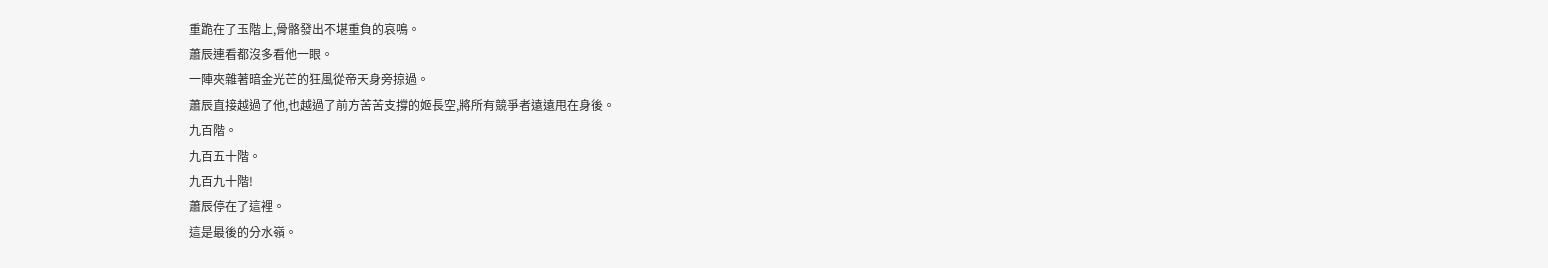重跪在了玉階上,骨骼發出不堪重負的哀鳴。
蕭辰連看都沒多看他一眼。
一陣夾雜著暗金光芒的狂風從帝天身旁掠過。
蕭辰直接越過了他,也越過了前方苦苦支撐的姬長空,將所有競爭者遠遠甩在身後。
九百階。
九百五十階。
九百九十階!
蕭辰停在了這裡。
這是最後的分水嶺。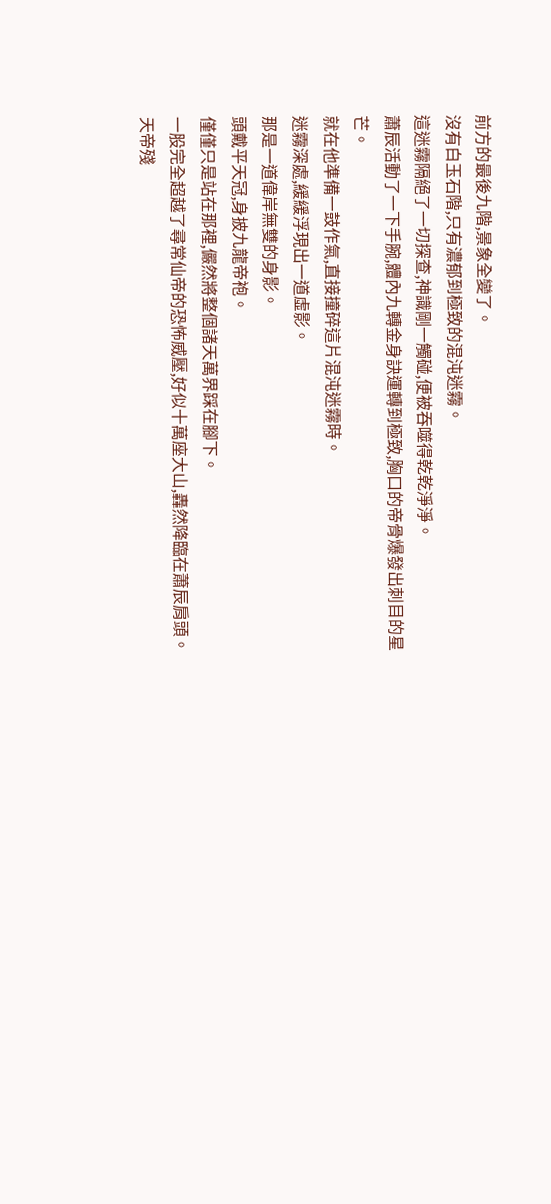前方的最後九階,景象全變了。
沒有白玉石階,只有濃郁到極致的混沌迷霧。
這迷霧隔絕了一切探查,神識剛一觸碰,便被吞噬得乾乾淨淨。
蕭辰活動了一下手腕,體內九轉金身訣運轉到極致,胸口的帝骨爆發出刺目的星芒。
就在他準備一鼓作氣,直接撞碎這片混沌迷霧時。
迷霧深處,緩緩浮現出一道虛影。
那是一道偉岸無雙的身影。
頭戴平天冠,身披九龍帝袍。
僅僅只是站在那裡,儼然將整個諸天萬界踩在腳下。
一股完全超越了尋常仙帝的恐怖威壓,好似十萬座大山,轟然降臨在蕭辰肩頭。
天帝殘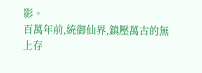影。
百萬年前,統御仙界,鎮壓萬古的無上存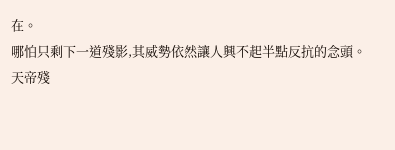在。
哪怕只剩下一道殘影,其威勢依然讓人興不起半點反抗的念頭。
天帝殘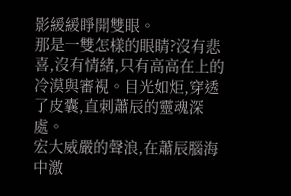影緩緩睜開雙眼。
那是一雙怎樣的眼睛?沒有悲喜,沒有情緒,只有高高在上的冷漠與審視。目光如炬,穿透了皮囊,直刺蕭辰的靈魂深處。
宏大威嚴的聲浪,在蕭辰腦海中激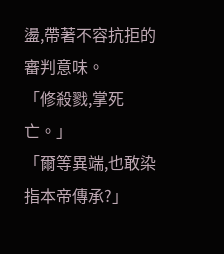盪,帶著不容抗拒的審判意味。
「修殺戮,掌死亡。」
「爾等異端,也敢染指本帝傳承?」